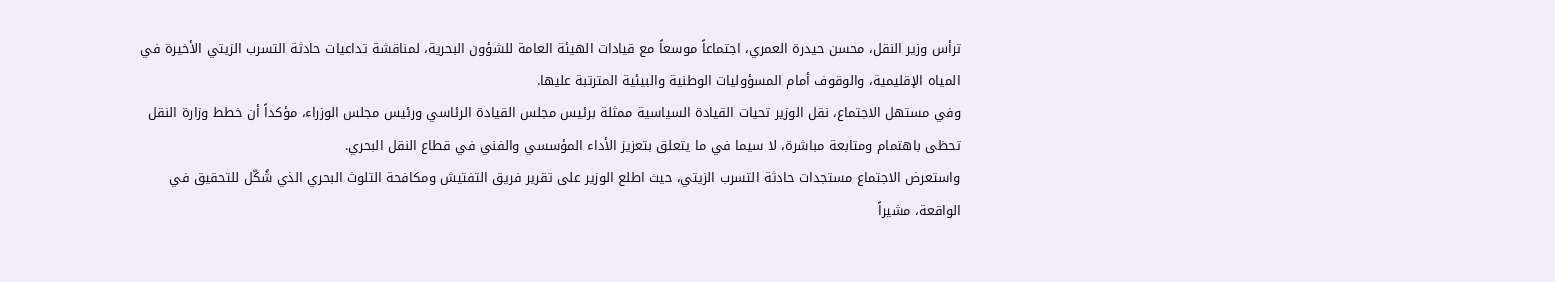ترأس وزير النقل، محسن حيدرة العمري، اجتماعاً موسعاً مع قيادات الهيئة العامة للشؤون البحرية، لمناقشة تداعيات حادثة التسرب الزيتي الأخيرة في المياه الإقليمية، والوقوف أمام المسؤوليات الوطنية والبيئية المترتبة عليها.
وفي مستهل الاجتماع، نقل الوزير تحيات القيادة السياسية ممثلة برئيس مجلس القيادة الرئاسي ورئيس مجلس الوزراء، مؤكداً أن خطط وزارة النقل تحظى باهتمام ومتابعة مباشرة، لا سيما في ما يتعلق بتعزيز الأداء المؤسسي والفني في قطاع النقل البحري.
واستعرض الاجتماع مستجدات حادثة التسرب الزيتي، حيث اطلع الوزير على تقرير فريق التفتيش ومكافحة التلوث البحري الذي شُكّل للتحقيق في الواقعة، مشيراً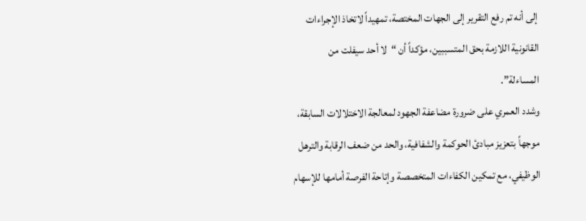إلى أنه تم رفع التقرير إلى الجهات المختصة، تمهيداً لاتخاذ الإجراءات القانونية اللازمة بحق المتسببين، مؤكداً أن “لا أحد سيفلت من المساءلة”.
وشدد العمري على ضرورة مضاعفة الجهود لمعالجة الاختلالات السابقة، موجهاً بتعزيز مبادئ الحوكمة والشفافية، والحد من ضعف الرقابة والترهل الوظيفي، مع تمكين الكفاءات المتخصصة وإتاحة الفرصة أمامها للإسهام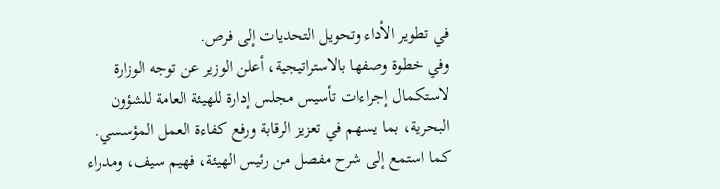في تطوير الأداء وتحويل التحديات إلى فرص.
وفي خطوة وصفها بالاستراتيجية، أعلن الوزير عن توجه الوزارة لاستكمال إجراءات تأسيس مجلس إدارة للهيئة العامة للشؤون البحرية، بما يسهم في تعزيز الرقابة ورفع كفاءة العمل المؤسسي.
كما استمع إلى شرح مفصل من رئيس الهيئة، فهيم سيف، ومدراء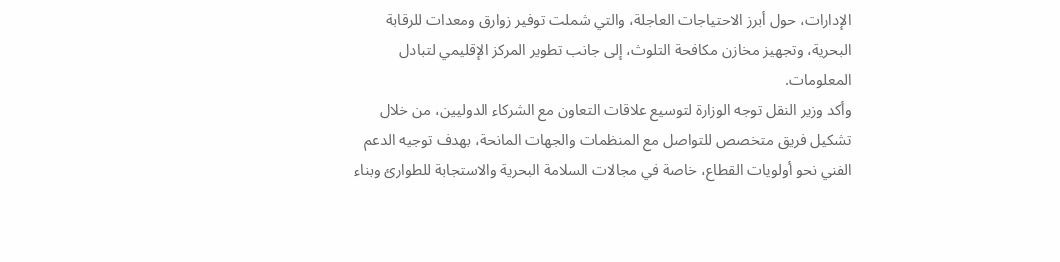الإدارات، حول أبرز الاحتياجات العاجلة، والتي شملت توفير زوارق ومعدات للرقابة البحرية، وتجهيز مخازن مكافحة التلوث، إلى جانب تطوير المركز الإقليمي لتبادل المعلومات.
وأكد وزير النقل توجه الوزارة لتوسيع علاقات التعاون مع الشركاء الدوليين، من خلال تشكيل فريق متخصص للتواصل مع المنظمات والجهات المانحة، بهدف توجيه الدعم الفني نحو أولويات القطاع، خاصة في مجالات السلامة البحرية والاستجابة للطوارئ وبناء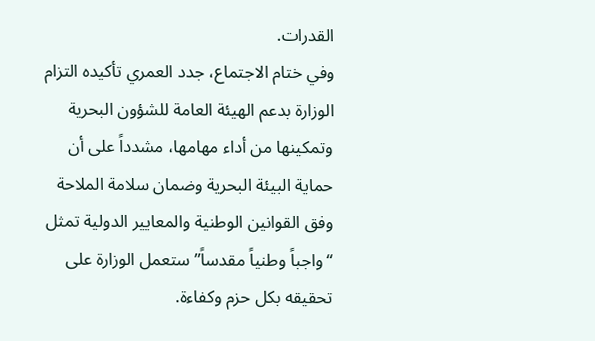القدرات.
وفي ختام الاجتماع، جدد العمري تأكيده التزام الوزارة بدعم الهيئة العامة للشؤون البحرية وتمكينها من أداء مهامها، مشدداً على أن حماية البيئة البحرية وضمان سلامة الملاحة وفق القوانين الوطنية والمعايير الدولية تمثل “واجباً وطنياً مقدساً” ستعمل الوزارة على تحقيقه بكل حزم وكفاءة.